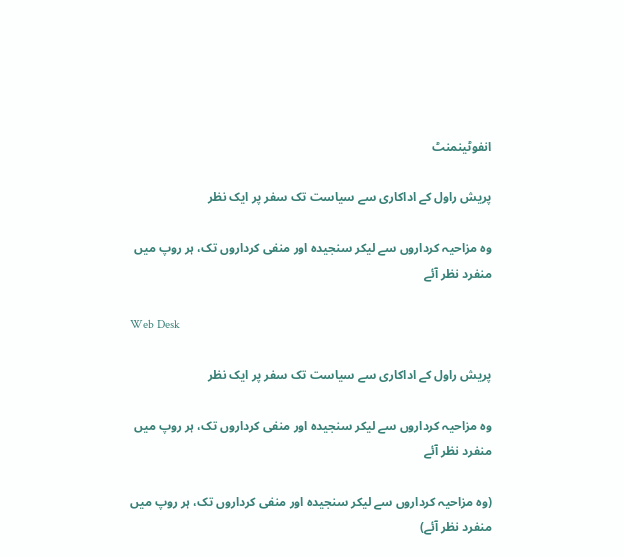انفوٹینمنٹ

پریش راول کے اداکاری سے سیاست تک سفر پر ایک نظر

وہ مزاحیہ کرداروں سے لیکر سنجیدہ اور منفی کرداروں تک، ہر روپ میں منفرد نظر آئے

Web Desk

پریش راول کے اداکاری سے سیاست تک سفر پر ایک نظر

وہ مزاحیہ کرداروں سے لیکر سنجیدہ اور منفی کرداروں تک، ہر روپ میں منفرد نظر آئے

(وہ مزاحیہ کرداروں سے لیکر سنجیدہ اور منفی کرداروں تک، ہر روپ میں منفرد نظر آئے)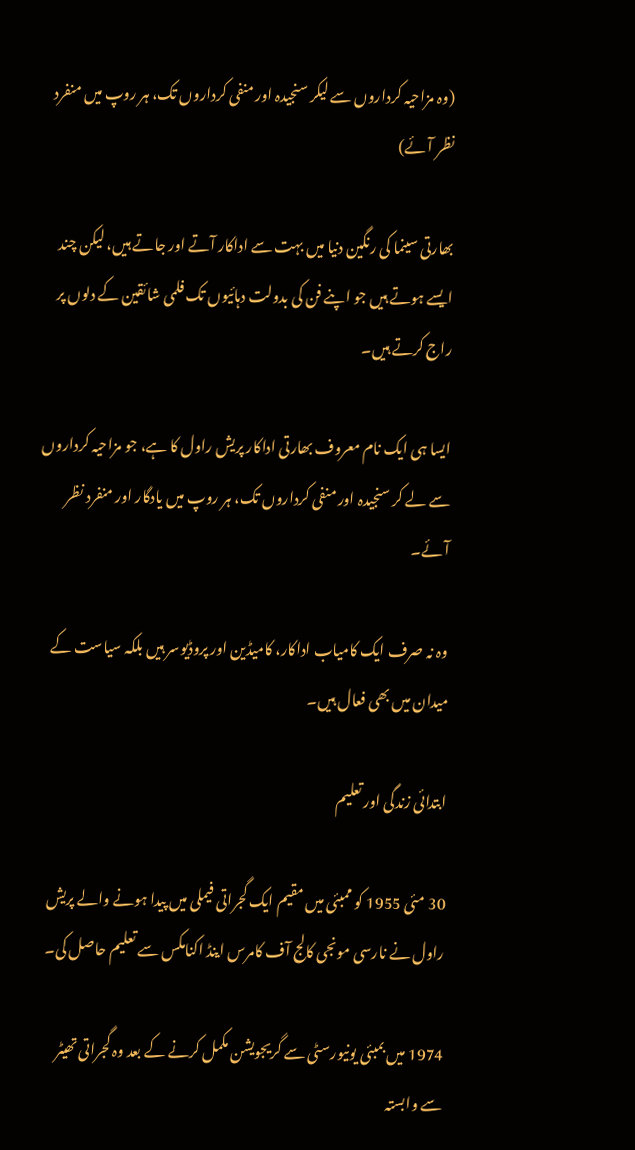(وہ مزاحیہ کرداروں سے لیکر سنجیدہ اور منفی کرداروں تک، ہر روپ میں منفرد نظر آئے)

بھارتی سینما کی رنگین دنیا میں بہت سے اداکار آتے اور جاتے ہیں، لیکن چند ایسے ہوتے ہیں جو اپنے فن کی بدولت دہائیوں تک فلمی شائقین کے دلوں پر راج کرتے ہیں۔

ایسا ہی ایک نام معروف بھارتی اداکار پریش راول کا ہے، جو مزاحیہ کرداروں سے لے کر سنجیدہ اور منفی کرداروں تک، ہر روپ میں یادگار اور منفرد نظر آئے۔

وہ نہ صرف ایک کامیاب اداکار، کامیڈین اور پروڈیوسر ہیں بلکہ سیاست کے میدان میں بھی فعال ہیں۔

ابتدائی زندگی اور تعلیم

30 مئی 1955 کو ممبئی میں مقیم ایک گجراتی فیملی میں پیدا ہونے والے پریش راول نے نارسی مونجی کالج آف کامرس اینڈ اکنامکس سے تعلیم حاصل کی۔

1974 میں بمبئی یونیورسٹی سے گریجویشن مکمل کرنے کے بعد وہ گجراتی تھیٹر سے وابستہ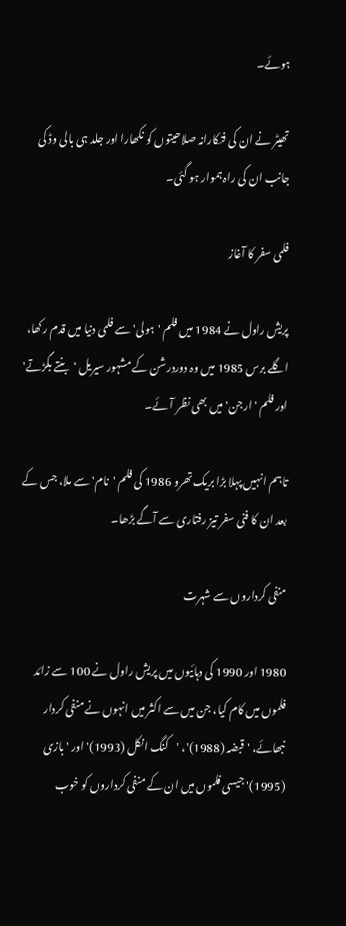ہوئے۔

تھیٹر نے ان کی فنکارانہ صلاحیتوں کو نکھارا اور جلد ہی بالی وڈ کی جانب ان کی راہ ہموار ہو گئی۔

فلمی سفر کا آغاز

پریش راول نے 1984 میں فلم 'ہولی' سے فلمی دنیا میں قدم رکھا، اگلے برس 1985 میں وہ دوردرشن کے مشہور سیریل 'بنتے بگڑتے' اور فلم 'ارجن' میں بھی نظر آئے۔

تاہم انہیں پہلا بڑا بریک تھرو 1986 کی فلم 'نام' سے ملا، جس کے بعد ان کا فنی سفر تیز رفتاری سے آگے بڑھا۔

منفی کرداروں سے شہرت

1980 اور 1990 کی دہائیوں میں پریش راول نے 100 سے زائد فلموں میں کام کیا، جن میں سے اکثر میں انہوں نے منفی کردار نبھائے، 'قبضہ (1988)'، 'کنگ انکل (1993)' اور 'بازی (1995)' جیسی فلموں میں ان کے منفی کرداروں کو خوب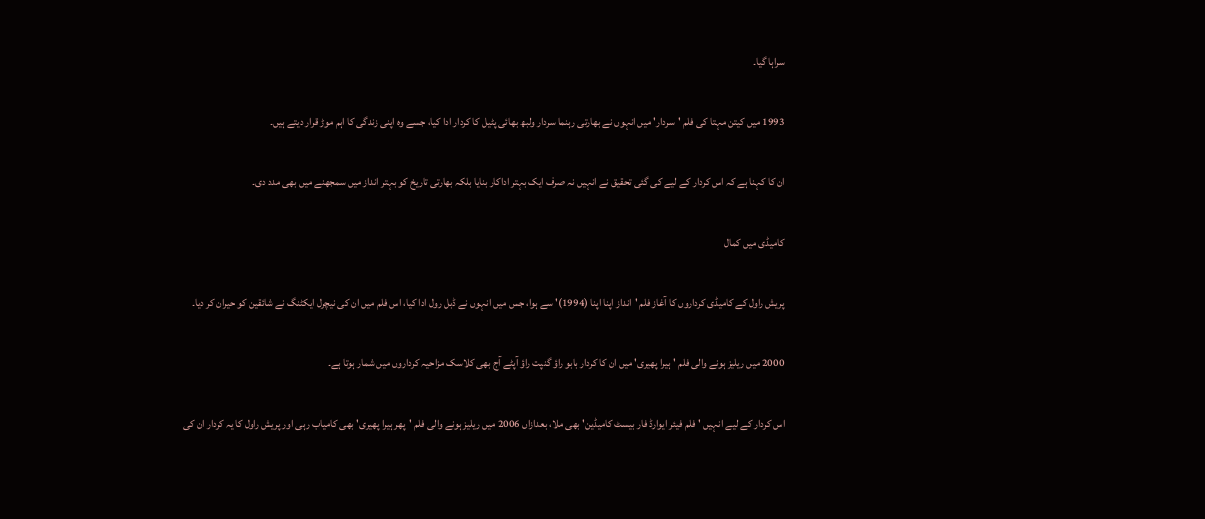سراہا گیا۔

1993 میں کیتن مہتا کی فلم 'سردار' میں انہوں نے بھارتی رہنما سردار ولبھ بھائی پٹیل کا کردار ادا کیا، جسے وہ اپنی زندگی کا اہم موڑ قرار دیتے ہیں۔

ان کا کہنا ہے کہ اس کردار کے لیے کی گئی تحقیق نے انہیں نہ صرف ایک بہتر اداکار بنایا بلکہ بھارتی تاریخ کو بہتر انداز میں سمجھنے میں بھی مدد دی۔

کامیڈی میں کمال

پریش راول کے کامیڈی کرداروں کا آغاز فلم 'انداز اپنا اپنا (1994)' سے ہوا، جس میں انہوں نے ڈبل رول ادا کیا، اس فلم میں ان کی نیچرل ایکٹنگ نے شائقین کو حیران کر دیا۔

2000 میں ریلیز ہونے والی فلم 'ہیرا پھیری' میں ان کا کردار بابو راؤ گنپت راؤ آپٹے آج بھی کلاسک مزاحیہ کرداروں میں شمار ہوتا ہے۔

اس کردار کے لیے انہیں 'فلم فیئر ایوارڈ فار بیسٹ کامیڈین' بھی ملا، بعدازاں 2006 میں ریلیز ہونے والی فلم 'پھر ہیرا پھیری' بھی کامیاب رہی اور پریش راول کا یہ کردار ان کی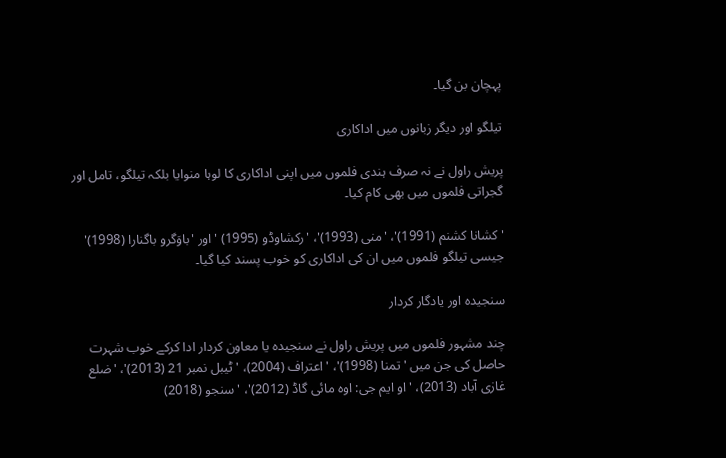پہچان بن گیا۔

تیلگو اور دیگر زبانوں میں اداکاری

پریش راول نے نہ صرف ہندی فلموں میں اپنی اداکاری کا لوہا منوایا بلکہ تیلگو، تامل اور گجراتی فلموں میں بھی کام کیا۔

'کشانا کشنم (1991)'، 'منی (1993)'، 'رکشاوڈو (1995) 'اور 'باوَگرو باگنارا (1998)' جیسی تیلگو فلموں میں ان کی اداکاری کو خوب پسند کیا گیا۔

سنجیدہ اور یادگار کردار

چند مشہور فلموں میں پریش راول نے سنجیدہ یا معاون کردار ادا کرکے خوب شہرت حاصل کی جن میں 'تمنا (1998)'، 'اعتراف (2004)، 'ٹیبل نمبر 21 (2013)'، 'ضلع غازی آباد (2013)، 'او ایم جی: اوہ مائی گاڈ (2012)'، 'سنجو (2018)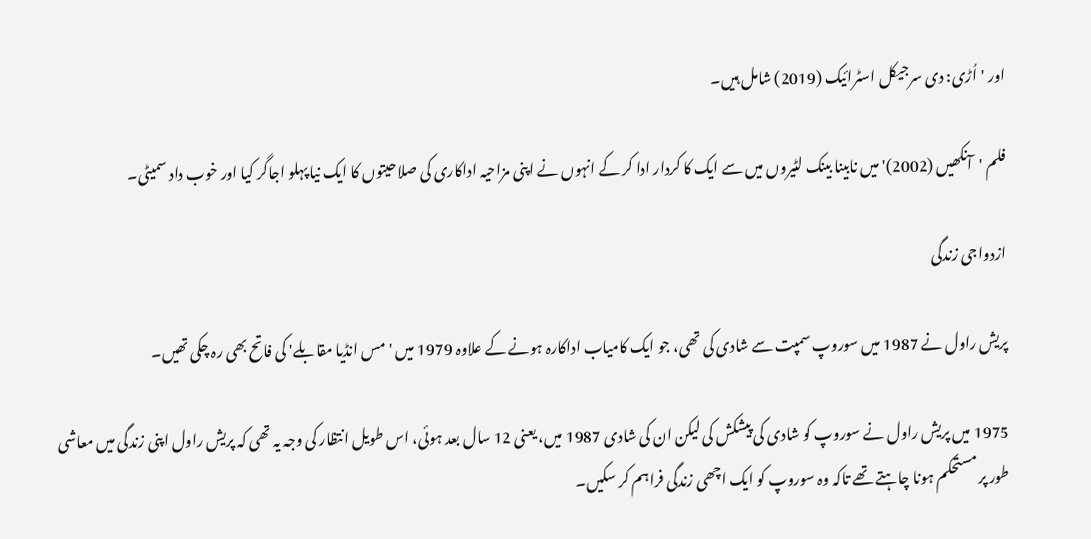اور 'اُڑی: دی سرجیکل اسٹرائیک (2019) شامل ہیں۔

فلم 'آنکھیں (2002)' میں نابینا بینک لٹیروں میں سے ایک کا کردار ادا کر کے انہوں نے اپنی مزاحیہ اداکاری کی صلاحیتوں کا ایک نیا پہلو اجاگر کیا اور خوب داد سمیٹی۔

ازدواجی زندگی

پریش راول نے 1987 میں سوروپ سمپت سے شادی کی تھی، جو ایک کامیاب اداکارہ ہونے کے علاوہ 1979 میں 'مس انڈیا مقابلے' کی فاتح بھی رہ چکی تھیں۔

1975 میں پریش راول نے سوروپ کو شادی کی پیشکش کی لیکن ان کی شادی 1987 میں، یعنی 12 سال بعد ہوئی، اس طویل انتظار کی وجہ یہ تھی کہ پریش راول اپنی زندگی میں معاشی طور پر مستحکم ہونا چاہتے تھے تاکہ وہ سوروپ کو ایک اچھی زندگی فراہم کر سکیں۔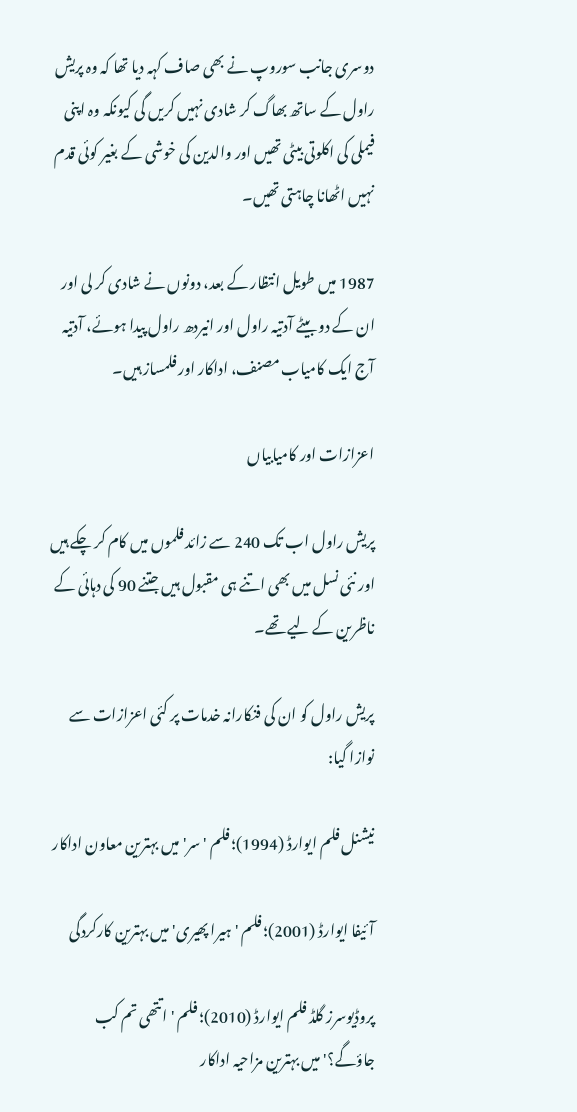دوسری جانب سوروپ نے بھی صاف کہہ دیا تھا کہ وہ پریش راول کے ساتھ بھاگ کر شادی نہیں کریں گی کیونکہ وہ اپنی فیملی کی اکلوتی بیٹی تھیں اور والدین کی خوشی کے بغیر کوئی قدم نہیں اٹھانا چاہتی تھیں۔

1987 میں طویل انتظار کے بعد، دونوں نے شادی کر لی اور ان کے دو بیٹے آدتیہ راول اور انیردھ راول پیدا ہوئے، آدتیہ آج ایک کامیاب مصنف، اداکار اور فلمساز ہیں۔

اعزازات اور کامیابیاں

پریش راول اب تک 240 سے زائد فلموں میں کام کر چکے ہیں اور نئی نسل میں بھی اتنے ہی مقبول ہیں جتنے 90 کی دہائی کے ناظرین کے لیے تھے۔

پریش راول کو ان کی فنکارانہ خدمات پر کئی اعزازات سے نوازا گیا:

نیشنل فلم ایوارڈ (1994)؛ فلم 'سر' میں بہترین معاون اداکار

آئیفا ایوارڈ (2001)؛ فلم 'ہیرا پھیری' میں بہترین کارکردگی

پروڈیوسرز گلڈ فلم ایوارڈ (2010)؛ فلم 'اتتھی تم کب جاؤگے؟' میں بہترین مزاحیہ اداکار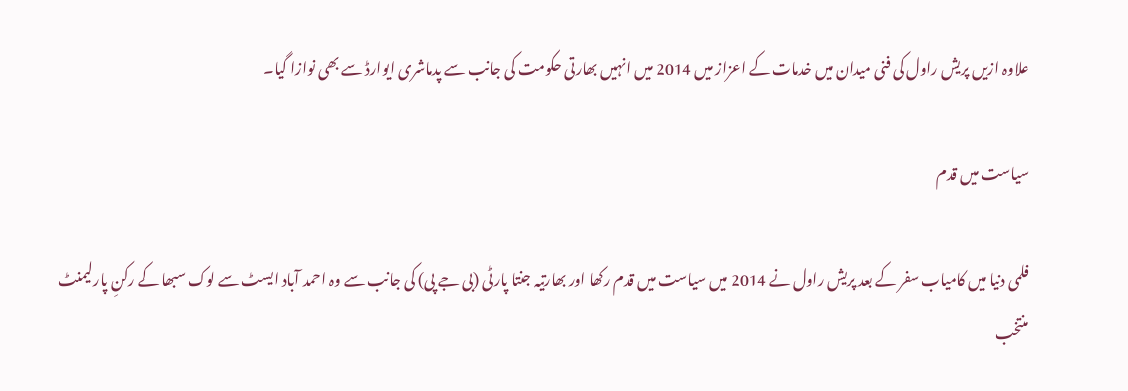علاوہ ازیں پریش راول کی فنی میدان میں خدمات کے اعزاز میں 2014 میں انہیں بھارتی حکومت کی جانب سے پدماشری ایوارڈ سے بھی نوازا گیا۔

سیاست میں قدم

فلمی دنیا میں کامیاب سفر کے بعد پریش راول نے 2014 میں سیاست میں قدم رکھا اور بھارتیہ جنتا پارٹی (بی جے پی) کی جانب سے وہ احمد آباد ایسٹ سے لوک سبھا کے رکنِ پارلیمنٹ منتخب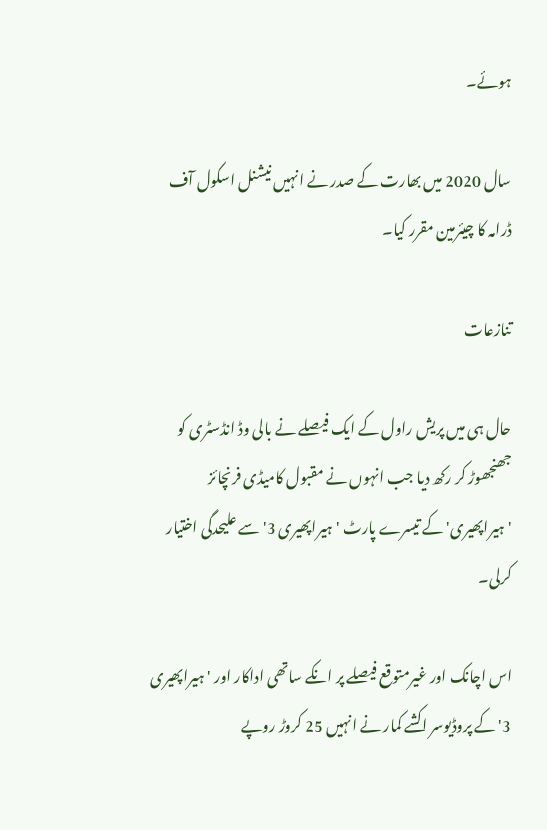ہوئے۔

سال 2020 میں بھارت کے صدر نے انہیں نیشنل اسکول آف ڈرامہ کا چیئرمین مقرر کیا۔

تنازعات

حال ہی میں پریش راول کے ایک فیصلے نے بالی وڈ انڈسٹری کو جھنجھوڑ کر رکھ دیا جب انہوں نے مقبول کامیڈی فرنچائز 'ہیراپھیری' کے تیسرے پارٹ 'ہیراپھیری 3' سے علیحدگی اختیار کرلی۔

اس اچانک اور غیرمتوقع فیصلے پر انکے ساتھی اداکار اور 'ہیراپھیری 3' کے پروڈیوسر اکشے کمار نے انہیں 25 کروڑ روپے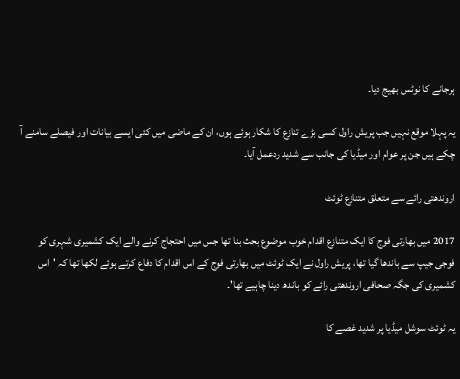ہرجانے کا نوٹس بھیج دیا۔

یہ پہلا موقع نہیں جب پریش راول کسی بڑے تنازع کا شکار ہوئے ہوں، ان کے ماضی میں کئی ایسے بیانات اور فیصلے سامنے آ چکے ہیں جن پر عوام اور میڈیا کی جانب سے شدید ردعمل آیا۔

اروندھتی رائے سے متعلق متنازع ٹوئٹ

2017 میں بھارتی فوج کا ایک متنازع اقدام خوب موضوع بحث بنا تھا جس میں احتجاج کرنے والے ایک کشمیری شہری کو فوجی جیپ سے باندھا گیا تھا، پریش راول نے ایک ٹوئٹ میں بھارتی فوج کے اس اقدام کا دفاع کرتے ہوئے لکھا تھا کہ 'اس کشمیری کی جگہ صحافی اروندھتی رائے کو باندھ دینا چاہیے تھا'۔

یہ ٹوئٹ سوشل میڈیا پر شدید غصے کا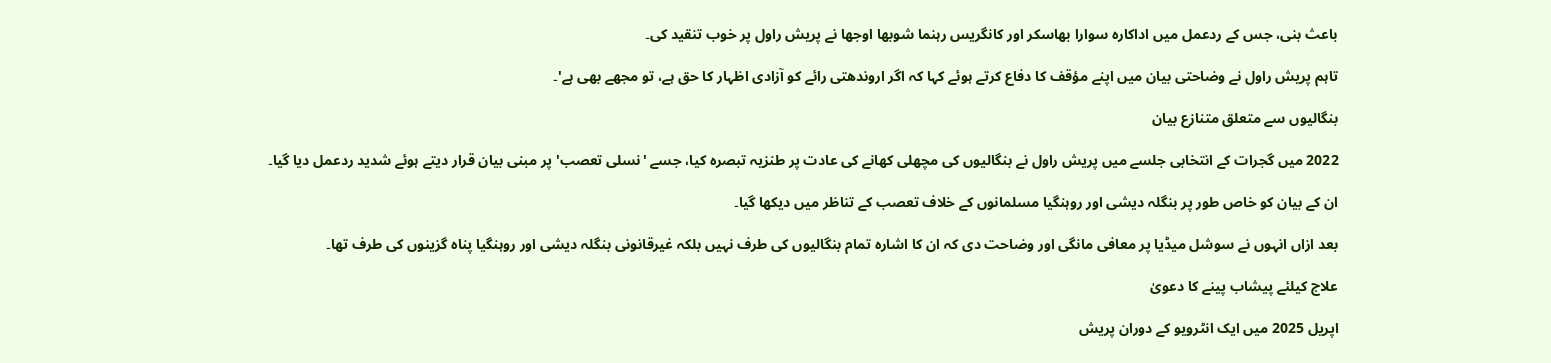باعث بنی، جس کے ردعمل میں اداکارہ سوارا بھاسکر اور کانگریس رہنما شوبھا اوجھا نے پریش راول پر خوب تنقید کی۔

تاہم پریش راول نے وضاحتی بیان میں اپنے مؤقف کا دفاع کرتے ہوئے کہا کہ اگر اروندھتی رائے کو آزادی اظہار کا حق ہے، تو مجھے بھی ہے'۔

بنگالیوں سے متعلق متنازع بیان

2022 میں گجرات کے انتخابی جلسے میں پریش راول نے بنگالیوں کی مچھلی کھانے کی عادت پر طنزیہ تبصرہ کیا، جسے 'نسلی تعصب' پر مبنی بیان قرار دیتے ہوئے شدید ردعمل دیا گیا۔

ان کے بیان کو خاص طور پر بنگلہ دیشی اور روہنگیا مسلمانوں کے خلاف تعصب کے تناظر میں دیکھا گیا۔

بعد ازاں انہوں نے سوشل میڈیا پر معافی مانگی اور وضاحت دی کہ ان کا اشارہ تمام بنگالیوں کی طرف نہیں بلکہ غیرقانونی بنگلہ دیشی اور روہنگیا پناہ گزینوں کی طرف تھا۔

علاج کیلئے پیشاب پینے کا دعویٰ

اپریل 2025 میں ایک انٹرویو کے دوران پریش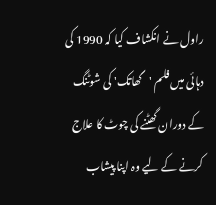راول نے انکشاف کیا کہ 1990 کی دہائی میں فلم 'گھاتک' کی شوٹنگ کے دوران گھٹنے کی چوٹ کا علاج کرنے کے لیے وہ اپنا پیشاب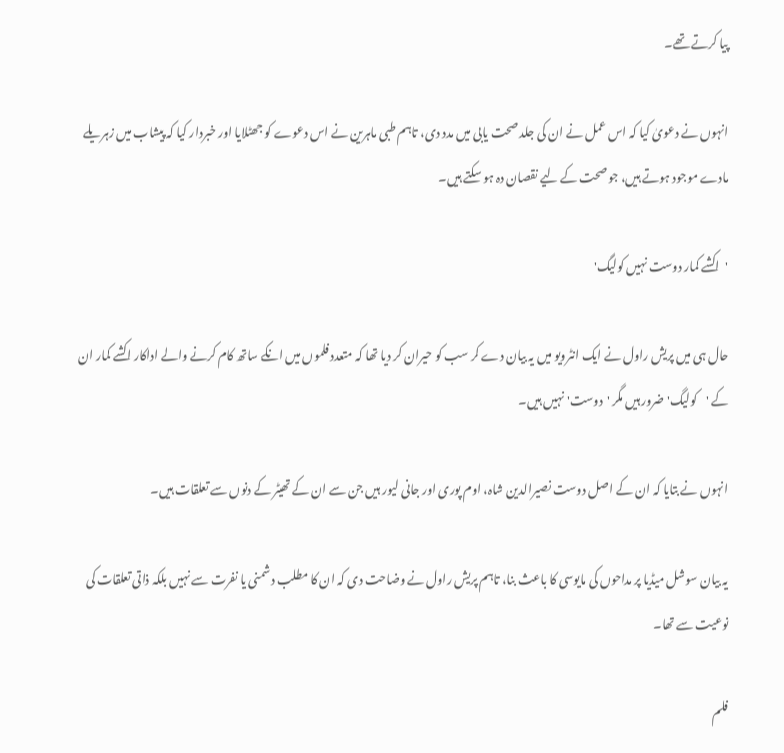پیا کرتے تھے۔

انہوں نے دعویٰ کیا کہ اس عمل نے ان کی جلد صحت یابی میں مدد دی، تاہم طبی ماہرین نے اس دعوے کو جھٹلایا اور خبردار کیا کہ پیشاب میں زہریلے مادے موجود ہوتے ہیں، جو صحت کے لیے نقصان دہ ہو سکتے ہیں۔

'اکشے کمار دوست نہیں کولیگ'

حال ہی میں پریش راول نے ایک انٹرویو میں یہ بیان دے کر سب کو حیران کر دیا تھا کہ متعدد فلموں میں انکے ساتھ کام کرنے والے اداکار اکشے کمار ان کے 'کولیگ' ضرور ہیں مگر 'دوست' نہیں ہیں۔

انہوں نے بتایا کہ ان کے اصل دوست نصیرالدین شاہ، اوم پوری اور جانی لیور ہیں جن سے ان کے تھیٹر کے دنوں سے تعلقات ہیں۔

یہ بیان سوشل میڈیا پر مداحوں کی مایوسی کا باعث بنا، تاہم پریش راول نے وضاحت دی کہ ان کا مطلب دشمنی یا نفرت سے نہیں بلکہ ذاتی تعلقات کی نوعیت سے تھا۔

فلم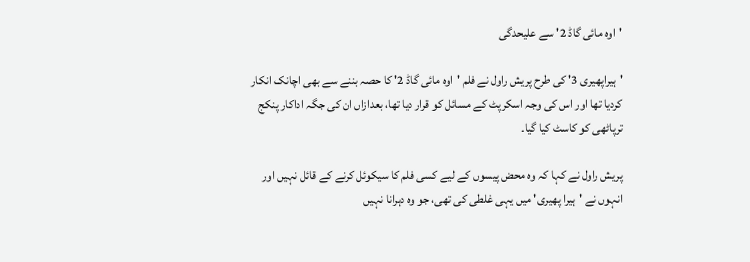'اوہ مائی گاڈ 2' سے علیحدگی

'ہیراپھیری 3' کی طرح پریش راول نے فلم 'اوہ مائی گاڈ 2' کا حصہ بننے سے بھی اچانک انکار کردیا تھا اور اس کی وجہ اسکرپٹ کے مسائل کو قرار دیا تھا، بعدازاں ان کی جگہ اداکار پنکج ترپاٹھی کو کاسٹ کیا گیا۔

پریش راول نے کہا کہ وہ محض پیسوں کے لیے کسی فلم کا سیکوئل کرنے کے قائل نہیں اور انہوں نے 'ہیرا پھیری' میں یہی غلطی کی تھی، جو وہ دہرانا نہیں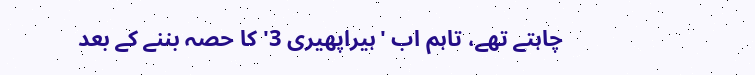چاہتے تھے، تاہم اب 'ہیراپھیری 3' کا حصہ بننے کے بعد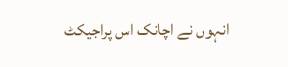انہوں نے اچانک اس پراجیکٹ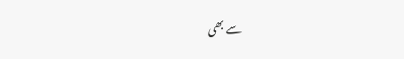سے بھی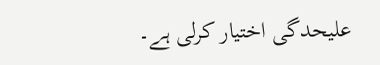علیحدگی اختیار کرلی ہے۔